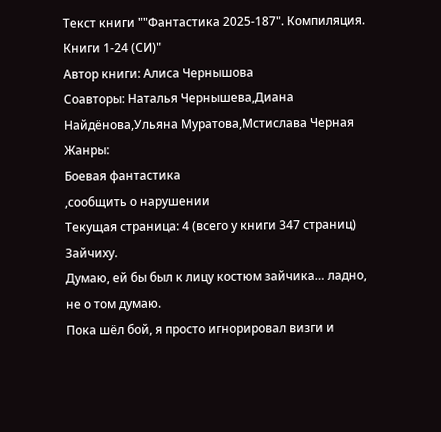Текст книги ""Фантастика 2025-187". Компиляция. Книги 1-24 (СИ)"
Автор книги: Алиса Чернышова
Соавторы: Наталья Чернышева,Диана Найдёнова,Ульяна Муратова,Мстислава Черная
Жанры:
Боевая фантастика
,сообщить о нарушении
Текущая страница: 4 (всего у книги 347 страниц)
Зайчиху.
Думаю, ей бы был к лицу костюм зайчика… ладно, не о том думаю.
Пока шёл бой, я просто игнорировал визги и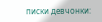писки девчонки: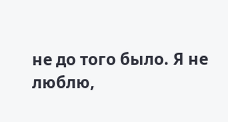не до того было. Я не люблю,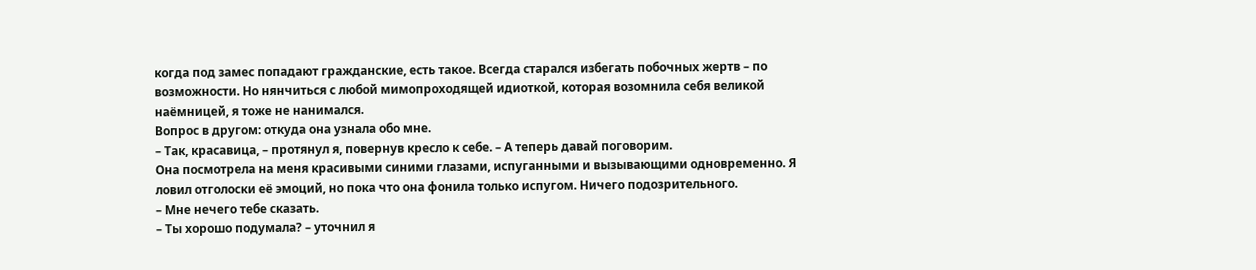когда под замес попадают гражданские, есть такое. Всегда старался избегать побочных жертв – по возможности. Но нянчиться с любой мимопроходящей идиоткой, которая возомнила себя великой наёмницей, я тоже не нанимался.
Вопрос в другом: откуда она узнала обо мне.
– Так, красавица, – протянул я, повернув кресло к себе. – А теперь давай поговорим.
Она посмотрела на меня красивыми синими глазами, испуганными и вызывающими одновременно. Я ловил отголоски её эмоций, но пока что она фонила только испугом. Ничего подозрительного.
– Мне нечего тебе сказать.
– Ты хорошо подумала? – уточнил я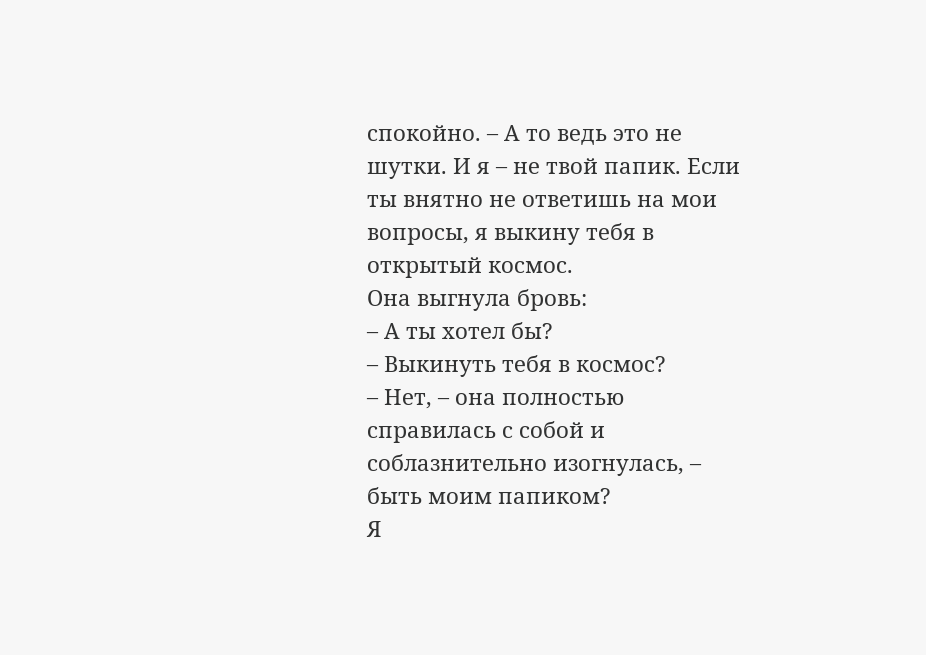спокойно. – А то ведь это не шутки. И я – не твой папик. Если ты внятно не ответишь на мои вопросы, я выкину тебя в открытый космос.
Она выгнула бровь:
– А ты хотел бы?
– Выкинуть тебя в космос?
– Нет, – она полностью справилась с собой и соблазнительно изогнулась, – быть моим папиком?
Я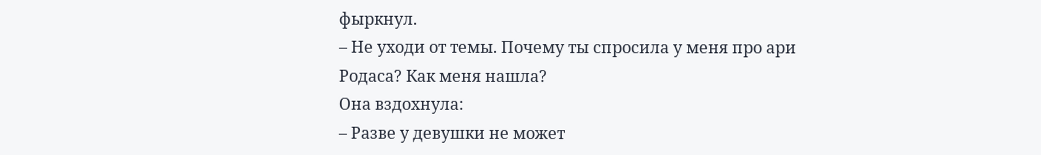фыркнул.
– Не уходи от темы. Почему ты спросила у меня про ари Родаса? Как меня нашла?
Она вздохнула:
– Разве у девушки не может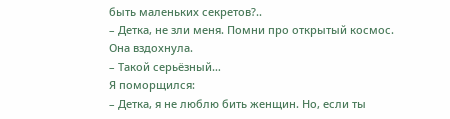быть маленьких секретов?..
– Детка, не зли меня. Помни про открытый космос.
Она вздохнула.
– Такой серьёзный…
Я поморщился:
– Детка, я не люблю бить женщин. Но, если ты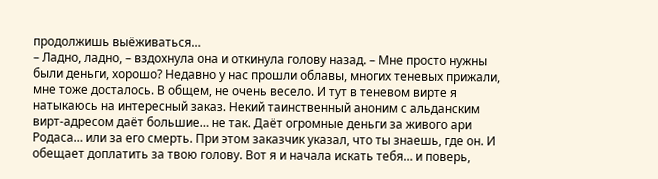продолжишь выёживаться…
– Ладно, ладно, – вздохнула она и откинула голову назад. – Мне просто нужны были деньги, хорошо? Недавно у нас прошли облавы, многих теневых прижали, мне тоже досталось. В общем, не очень весело. И тут в теневом вирте я натыкаюсь на интересный заказ. Некий таинственный аноним с альданским вирт-адресом даёт большие… не так. Даёт огромные деньги за живого ари Родаса… или за его смерть. При этом заказчик указал, что ты знаешь, где он. И обещает доплатить за твою голову. Вот я и начала искать тебя… и поверь,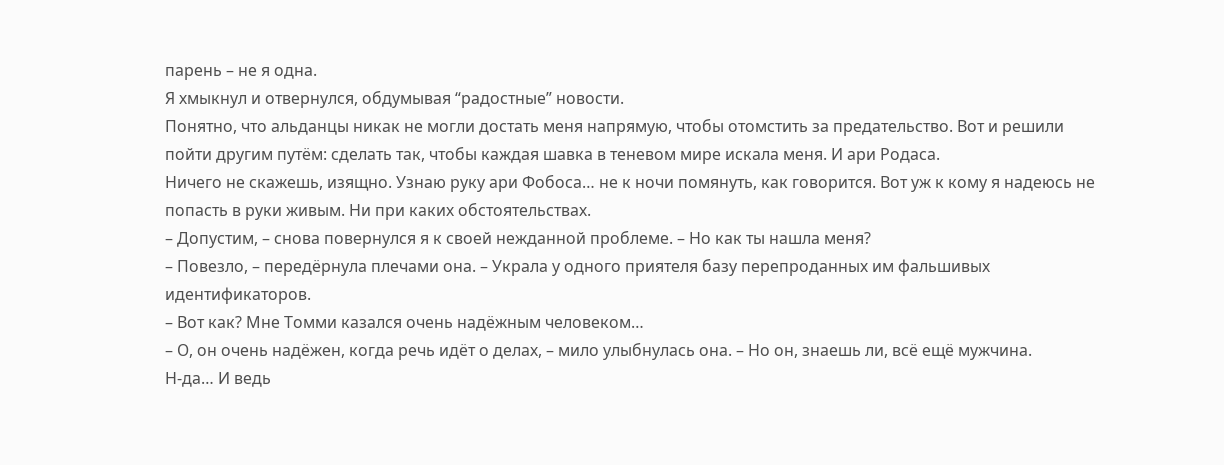парень – не я одна.
Я хмыкнул и отвернулся, обдумывая “радостные” новости.
Понятно, что альданцы никак не могли достать меня напрямую, чтобы отомстить за предательство. Вот и решили пойти другим путём: сделать так, чтобы каждая шавка в теневом мире искала меня. И ари Родаса.
Ничего не скажешь, изящно. Узнаю руку ари Фобоса… не к ночи помянуть, как говорится. Вот уж к кому я надеюсь не попасть в руки живым. Ни при каких обстоятельствах.
– Допустим, – снова повернулся я к своей нежданной проблеме. – Но как ты нашла меня?
– Повезло, – передёрнула плечами она. – Украла у одного приятеля базу перепроданных им фальшивых идентификаторов.
– Вот как? Мне Томми казался очень надёжным человеком…
– О, он очень надёжен, когда речь идёт о делах, – мило улыбнулась она. – Но он, знаешь ли, всё ещё мужчина.
Н-да… И ведь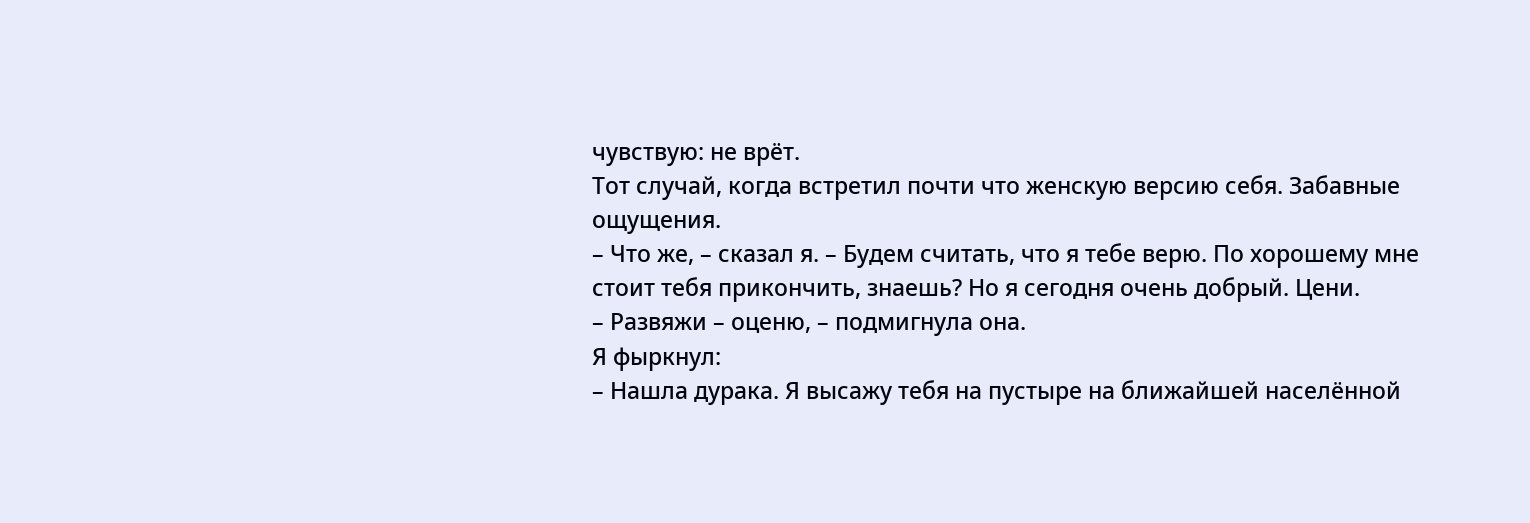чувствую: не врёт.
Тот случай, когда встретил почти что женскую версию себя. Забавные ощущения.
– Что же, – сказал я. – Будем считать, что я тебе верю. По хорошему мне стоит тебя прикончить, знаешь? Но я сегодня очень добрый. Цени.
– Развяжи – оценю, – подмигнула она.
Я фыркнул:
– Нашла дурака. Я высажу тебя на пустыре на ближайшей населённой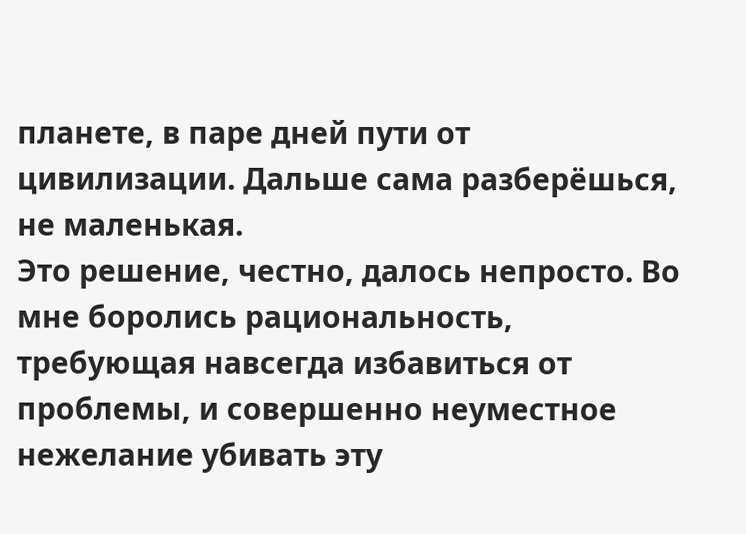планете, в паре дней пути от цивилизации. Дальше сама разберёшься, не маленькая.
Это решение, честно, далось непросто. Во мне боролись рациональность, требующая навсегда избавиться от проблемы, и совершенно неуместное нежелание убивать эту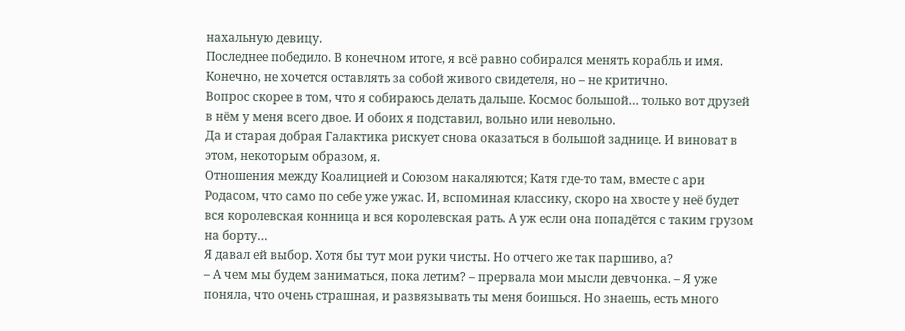нахальную девицу.
Последнее победило. В конечном итоге, я всё равно собирался менять корабль и имя. Конечно, не хочется оставлять за собой живого свидетеля, но – не критично.
Вопрос скорее в том, что я собираюсь делать дальше. Космос большой… только вот друзей в нём у меня всего двое. И обоих я подставил, вольно или невольно.
Да и старая добрая Галактика рискует снова оказаться в большой заднице. И виноват в этом, некоторым образом, я.
Отношения между Коалицией и Союзом накаляются; Катя где-то там, вместе с ари Родасом, что само по себе уже ужас. И, вспоминая классику, скоро на хвосте у неё будет вся королевская конница и вся королевская рать. А уж если она попадётся с таким грузом на борту…
Я давал ей выбор. Хотя бы тут мои руки чисты. Но отчего же так паршиво, а?
– А чем мы будем заниматься, пока летим? – прервала мои мысли девчонка. – Я уже поняла, что очень страшная, и развязывать ты меня боишься. Но знаешь, есть много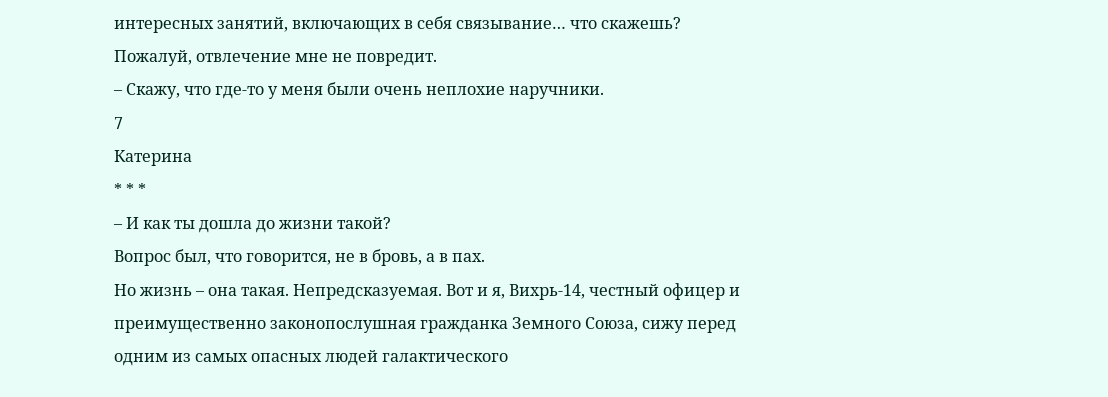интересных занятий, включающих в себя связывание… что скажешь?
Пожалуй, отвлечение мне не повредит.
– Скажу, что где-то у меня были очень неплохие наручники.
7
Катерина
* * *
– И как ты дошла до жизни такой?
Вопрос был, что говорится, не в бровь, а в пах.
Но жизнь – она такая. Непредсказуемая. Вот и я, Вихрь-14, честный офицер и преимущественно законопослушная гражданка Земного Союза, сижу перед одним из самых опасных людей галактического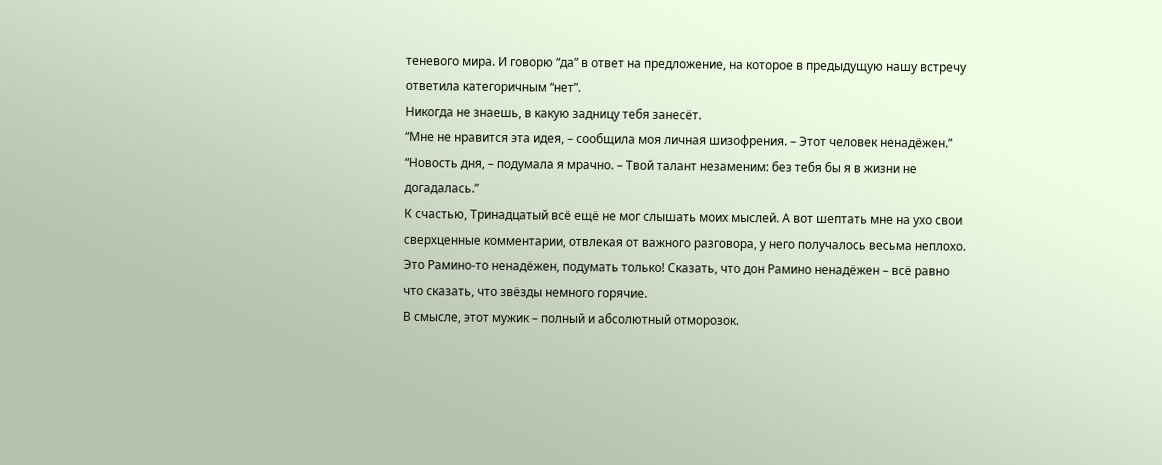теневого мира. И говорю “да” в ответ на предложение, на которое в предыдущую нашу встречу ответила категоричным “нет”.
Никогда не знаешь, в какую задницу тебя занесёт.
“Мне не нравится эта идея, – сообщила моя личная шизофрения. – Этот человек ненадёжен.”
“Новость дня, – подумала я мрачно. – Твой талант незаменим: без тебя бы я в жизни не догадалась.”
К счастью, Тринадцатый всё ещё не мог слышать моих мыслей. А вот шептать мне на ухо свои сверхценные комментарии, отвлекая от важного разговора, у него получалось весьма неплохо.
Это Рамино-то ненадёжен, подумать только! Сказать, что дон Рамино ненадёжен – всё равно что сказать, что звёзды немного горячие.
В смысле, этот мужик – полный и абсолютный отморозок.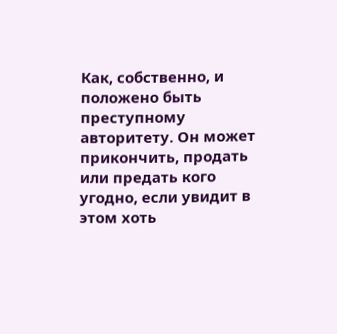Как, собственно, и положено быть преступному авторитету. Он может прикончить, продать или предать кого угодно, если увидит в этом хоть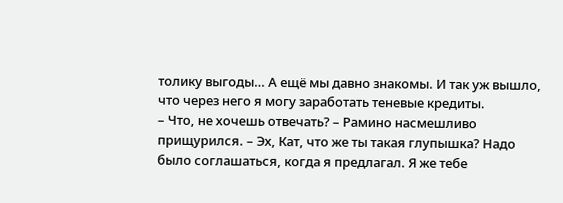толику выгоды… А ещё мы давно знакомы. И так уж вышло, что через него я могу заработать теневые кредиты.
– Что, не хочешь отвечать? – Рамино насмешливо прищурился. – Эх, Кат, что же ты такая глупышка? Надо было соглашаться, когда я предлагал. Я же тебе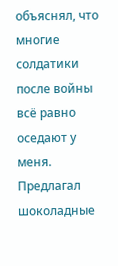объяснял, что многие солдатики после войны всё равно оседают у меня. Предлагал шоколадные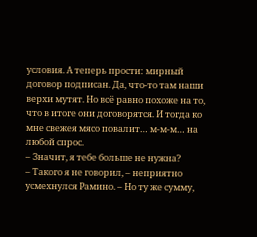условия. А теперь прости: мирный договор подписан. Да, что-то там наши верхи мутят. Но всё равно похоже на то, что в итоге они договорятся. И тогда ко мне свежея мясо повалит… м-м-м… на любой спрос.
– Значит, я тебе больше не нужна?
– Такого я не говорил, – неприятно усмехнулся Рамино. – Но ту же сумму,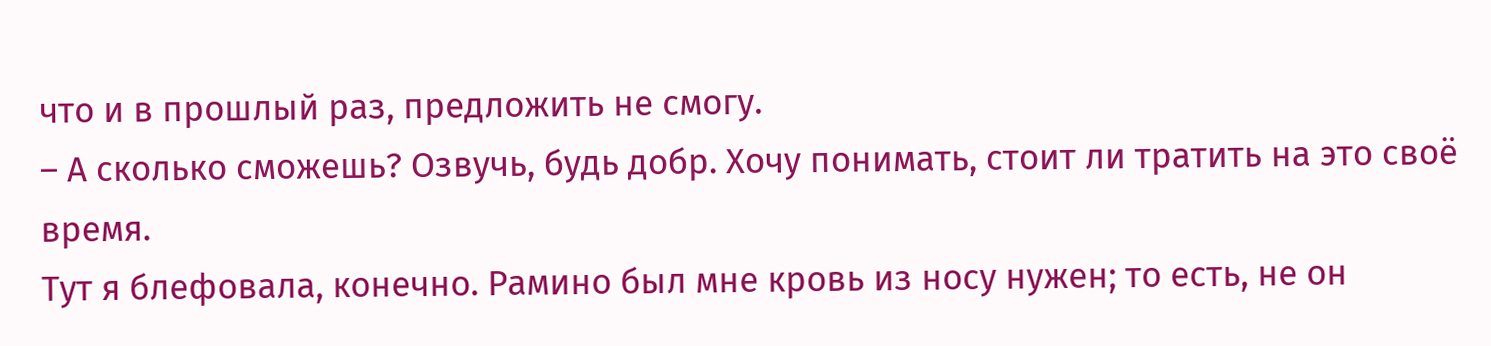что и в прошлый раз, предложить не смогу.
– А сколько сможешь? Озвучь, будь добр. Хочу понимать, стоит ли тратить на это своё время.
Тут я блефовала, конечно. Рамино был мне кровь из носу нужен; то есть, не он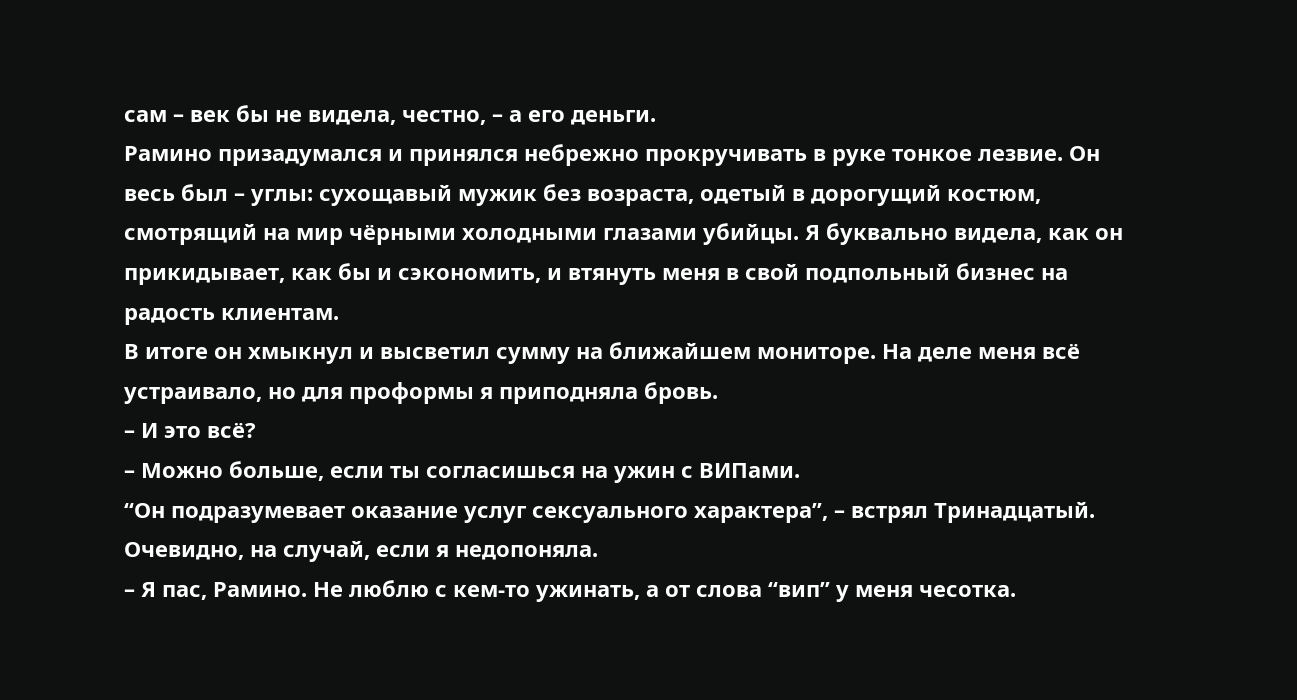сам – век бы не видела, честно, – а его деньги.
Рамино призадумался и принялся небрежно прокручивать в руке тонкое лезвие. Он весь был – углы: сухощавый мужик без возраста, одетый в дорогущий костюм, смотрящий на мир чёрными холодными глазами убийцы. Я буквально видела, как он прикидывает, как бы и сэкономить, и втянуть меня в свой подпольный бизнес на радость клиентам.
В итоге он хмыкнул и высветил сумму на ближайшем мониторе. На деле меня всё устраивало, но для проформы я приподняла бровь.
– И это всё?
– Можно больше, если ты согласишься на ужин с ВИПами.
“Он подразумевает оказание услуг сексуального характера”, – встрял Тринадцатый.
Очевидно, на случай, если я недопоняла.
– Я пас, Рамино. Не люблю с кем-то ужинать, а от слова “вип” у меня чесотка.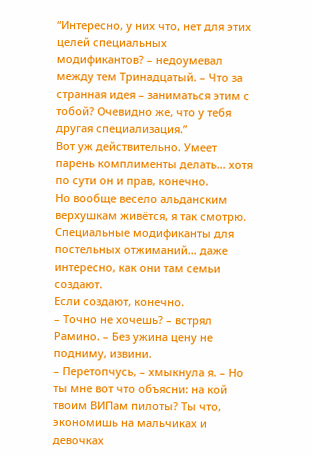“Интересно, у них что, нет для этих целей специальных модификантов? – недоумевал между тем Тринадцатый. – Что за странная идея – заниматься этим с тобой? Очевидно же, что у тебя другая специализация.”
Вот уж действительно. Умеет парень комплименты делать… хотя по сути он и прав, конечно.
Но вообще весело альданским верхушкам живётся, я так смотрю. Специальные модификанты для постельных отжиманий… даже интересно, как они там семьи создают.
Если создают, конечно.
– Точно не хочешь? – встрял Рамино. – Без ужина цену не подниму, извини.
– Перетопчусь, – хмыкнула я. – Но ты мне вот что объясни: на кой твоим ВИПам пилоты? Ты что, экономишь на мальчиках и девочках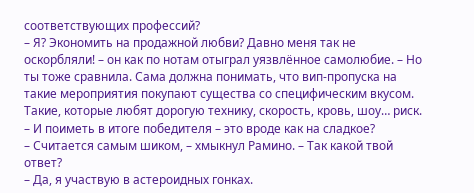соответствующих профессий?
– Я? Экономить на продажной любви? Давно меня так не оскорбляли! – он как по нотам отыграл уязвлённое самолюбие. – Но ты тоже сравнила. Сама должна понимать, что вип-пропуска на такие мероприятия покупают существа со специфическим вкусом. Такие, которые любят дорогую технику, скорость, кровь, шоу… риск.
– И поиметь в итоге победителя – это вроде как на сладкое?
– Считается самым шиком, – хмыкнул Рамино. – Так какой твой ответ?
– Да, я участвую в астероидных гонках.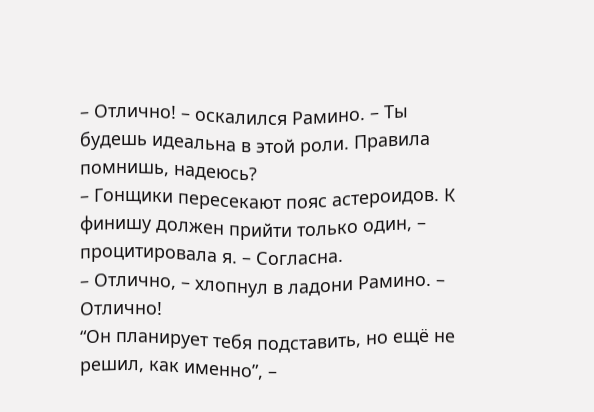– Отлично! – оскалился Рамино. – Ты будешь идеальна в этой роли. Правила помнишь, надеюсь?
– Гонщики пересекают пояс астероидов. К финишу должен прийти только один, – процитировала я. – Согласна.
– Отлично, – хлопнул в ладони Рамино. – Отлично!
“Он планирует тебя подставить, но ещё не решил, как именно”, –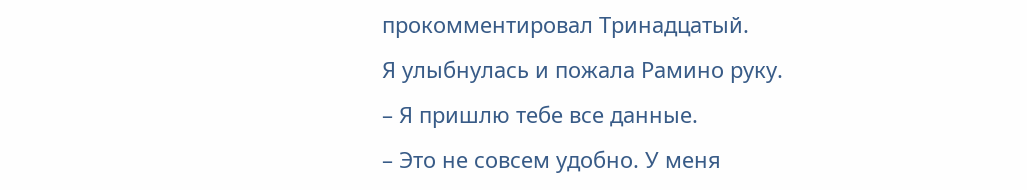прокомментировал Тринадцатый.
Я улыбнулась и пожала Рамино руку.
– Я пришлю тебе все данные.
– Это не совсем удобно. У меня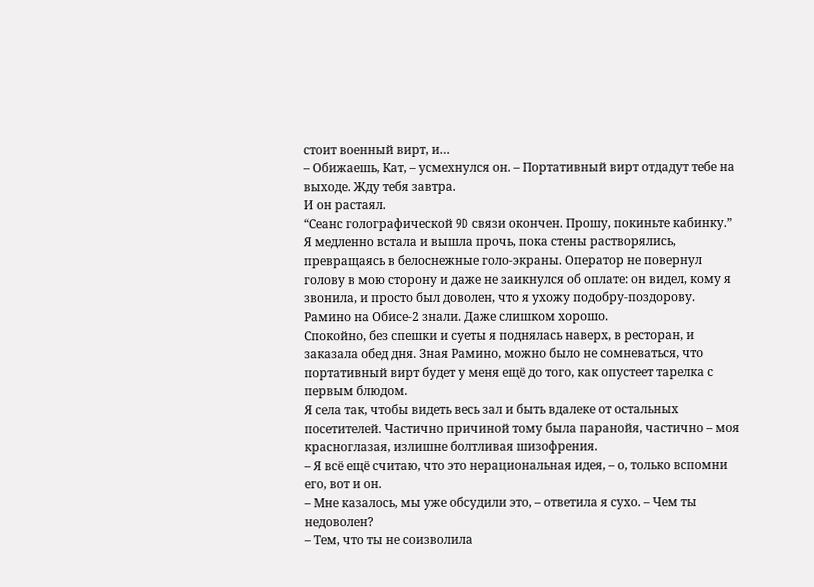стоит военный вирт, и…
– Обижаешь, Кат, – усмехнулся он. – Портативный вирт отдадут тебе на выходе. Жду тебя завтра.
И он растаял.
“Сеанс голографической 9D связи окончен. Прошу, покиньте кабинку.”
Я медленно встала и вышла прочь, пока стены растворялись, превращаясь в белоснежные голо-экраны. Оператор не повернул голову в мою сторону и даже не заикнулся об оплате: он видел, кому я звонила, и просто был доволен, что я ухожу подобру-поздорову.
Рамино на Обисе-2 знали. Даже слишком хорошо.
Спокойно, без спешки и суеты я поднялась наверх, в ресторан, и заказала обед дня. Зная Рамино, можно было не сомневаться, что портативный вирт будет у меня ещё до того, как опустеет тарелка с первым блюдом.
Я села так, чтобы видеть весь зал и быть вдалеке от остальных посетителей. Частично причиной тому была паранойя, частично – моя красноглазая, излишне болтливая шизофрения.
– Я всё ещё считаю, что это нерациональная идея, – о, только вспомни его, вот и он.
– Мне казалось, мы уже обсудили это, – ответила я сухо. – Чем ты недоволен?
– Тем, что ты не соизволила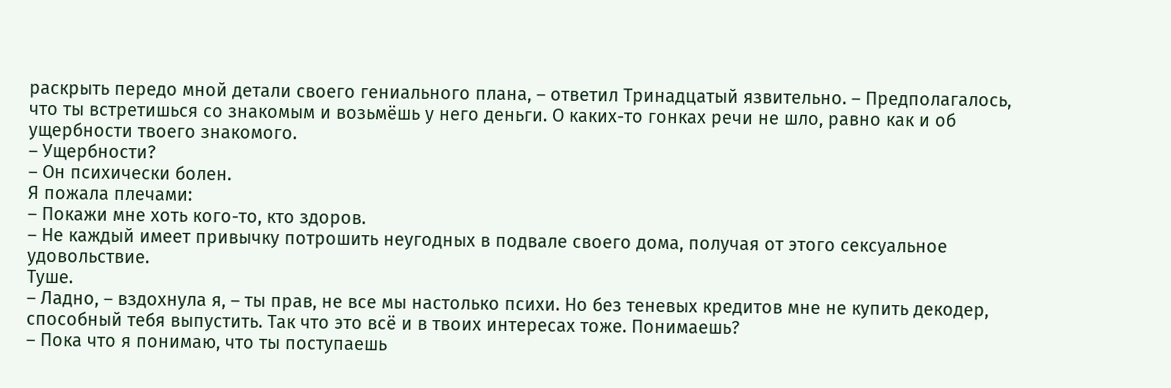раскрыть передо мной детали своего гениального плана, – ответил Тринадцатый язвительно. – Предполагалось, что ты встретишься со знакомым и возьмёшь у него деньги. О каких-то гонках речи не шло, равно как и об ущербности твоего знакомого.
– Ущербности?
– Он психически болен.
Я пожала плечами:
– Покажи мне хоть кого-то, кто здоров.
– Не каждый имеет привычку потрошить неугодных в подвале своего дома, получая от этого сексуальное удовольствие.
Туше.
– Ладно, – вздохнула я, – ты прав, не все мы настолько психи. Но без теневых кредитов мне не купить декодер, способный тебя выпустить. Так что это всё и в твоих интересах тоже. Понимаешь?
– Пока что я понимаю, что ты поступаешь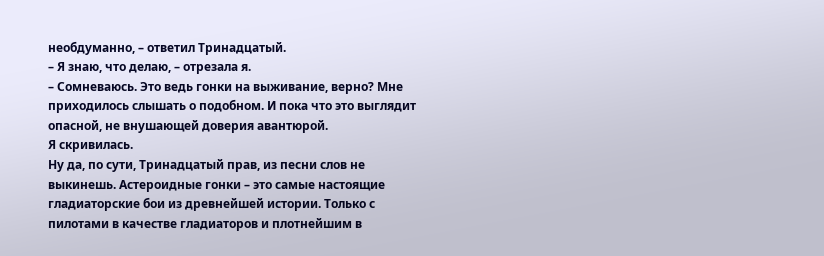необдуманно, – ответил Тринадцатый.
– Я знаю, что делаю, – отрезала я.
– Сомневаюсь. Это ведь гонки на выживание, верно? Мне приходилось слышать о подобном. И пока что это выглядит опасной, не внушающей доверия авантюрой.
Я скривилась.
Ну да, по сути, Тринадцатый прав, из песни слов не выкинешь. Астероидные гонки – это самые настоящие гладиаторские бои из древнейшей истории. Только с пилотами в качестве гладиаторов и плотнейшим в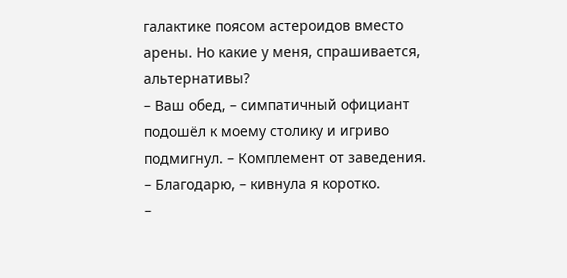галактике поясом астероидов вместо арены. Но какие у меня, спрашивается, альтернативы?
– Ваш обед, – симпатичный официант подошёл к моему столику и игриво подмигнул. – Комплемент от заведения.
– Благодарю, – кивнула я коротко.
–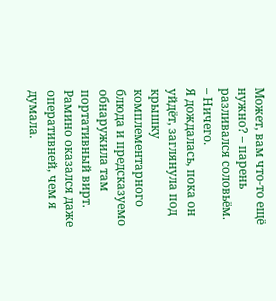Может, вам что-то ещё нужно? – парень разливался соловьём.
– Ничего.
Я дождалась, пока он уйдёт, заглянула под крышку комплементарного блюда и предсказуемо обнаружила там портативный вирт. Рамино оказался даже оперативней, чем я думала.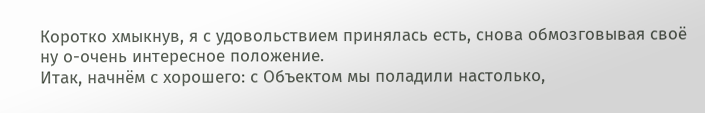Коротко хмыкнув, я с удовольствием принялась есть, снова обмозговывая своё ну о-очень интересное положение.
Итак, начнём с хорошего: с Объектом мы поладили настолько,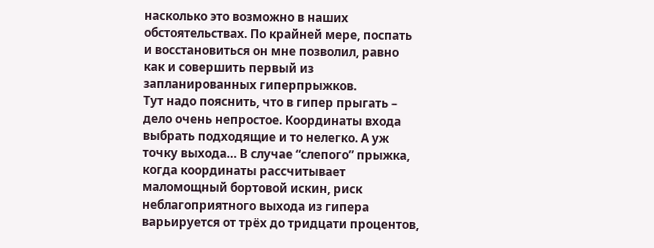насколько это возможно в наших обстоятельствах. По крайней мере, поспать и восстановиться он мне позволил, равно как и совершить первый из запланированных гиперпрыжков.
Тут надо пояснить, что в гипер прыгать – дело очень непростое. Координаты входа выбрать подходящие и то нелегко. А уж точку выхода… В случае “слепого” прыжка, когда координаты рассчитывает маломощный бортовой искин, риск неблагоприятного выхода из гипера варьируется от трёх до тридцати процентов,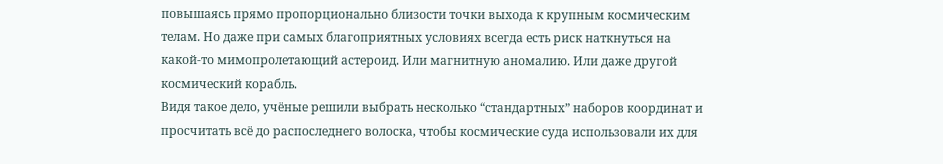повышаясь прямо пропорционально близости точки выхода к крупным космическим телам. Но даже при самых благоприятных условиях всегда есть риск наткнуться на какой-то мимопролетающий астероид. Или магнитную аномалию. Или даже другой космический корабль.
Видя такое дело, учёные решили выбрать несколько “стандартных” наборов координат и просчитать всё до распоследнего волоска, чтобы космические суда использовали их для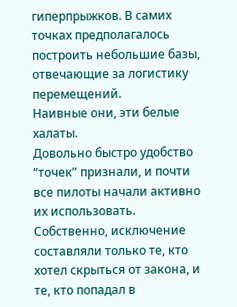гиперпрыжков. В самих точках предполагалось построить небольшие базы, отвечающие за логистику перемещений.
Наивные они, эти белые халаты.
Довольно быстро удобство “точек” признали, и почти все пилоты начали активно их использовать. Собственно, исключение составляли только те, кто хотел скрыться от закона, и те, кто попадал в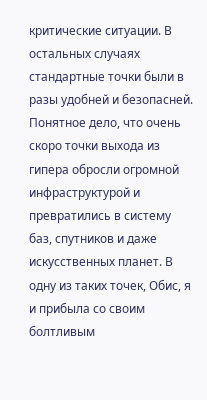критические ситуации. В остальных случаях стандартные точки были в разы удобней и безопасней.
Понятное дело, что очень скоро точки выхода из гипера обросли огромной инфраструктурой и превратились в систему баз, спутников и даже искусственных планет. В одну из таких точек, Обис, я и прибыла со своим болтливым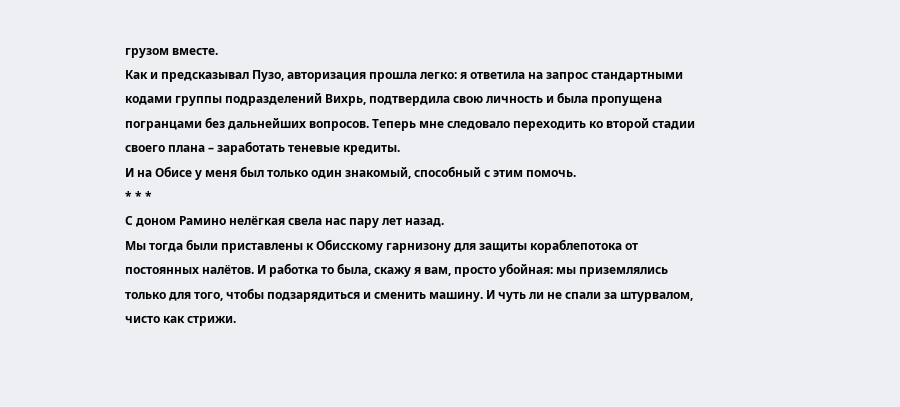грузом вместе.
Как и предсказывал Пузо, авторизация прошла легко: я ответила на запрос стандартными кодами группы подразделений Вихрь, подтвердила свою личность и была пропущена погранцами без дальнейших вопросов. Теперь мне следовало переходить ко второй стадии своего плана – заработать теневые кредиты.
И на Обисе у меня был только один знакомый, способный с этим помочь.
* * *
С доном Рамино нелёгкая свела нас пару лет назад.
Мы тогда были приставлены к Обисскому гарнизону для защиты кораблепотока от постоянных налётов. И работка то была, скажу я вам, просто убойная: мы приземлялись только для того, чтобы подзарядиться и сменить машину. И чуть ли не спали за штурвалом, чисто как стрижи.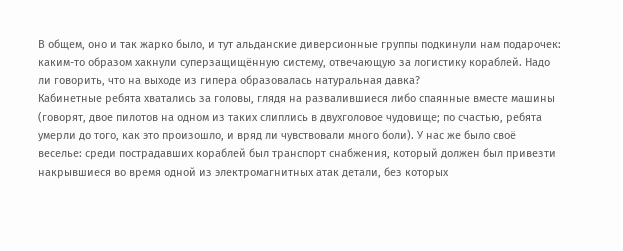В общем, оно и так жарко было, и тут альданские диверсионные группы подкинули нам подарочек: каким-то образом хакнули суперзащищённую систему, отвечающую за логистику кораблей. Надо ли говорить, что на выходе из гипера образовалась натуральная давка?
Кабинетные ребята хватались за головы, глядя на развалившиеся либо спаянные вместе машины (говорят, двое пилотов на одном из таких слиплись в двухголовое чудовище; по счастью, ребята умерли до того, как это произошло, и вряд ли чувствовали много боли). У нас же было своё веселье: среди пострадавших кораблей был транспорт снабжения, который должен был привезти накрывшиеся во время одной из электромагнитных атак детали, без которых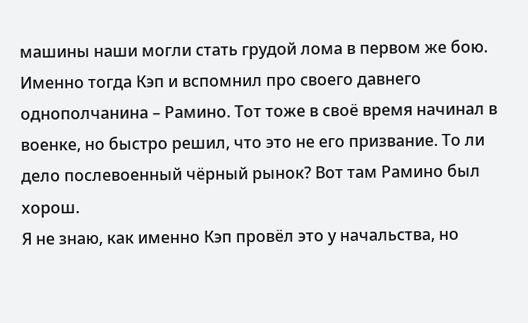машины наши могли стать грудой лома в первом же бою.
Именно тогда Кэп и вспомнил про своего давнего однополчанина – Рамино. Тот тоже в своё время начинал в военке, но быстро решил, что это не его призвание. То ли дело послевоенный чёрный рынок? Вот там Рамино был хорош.
Я не знаю, как именно Кэп провёл это у начальства, но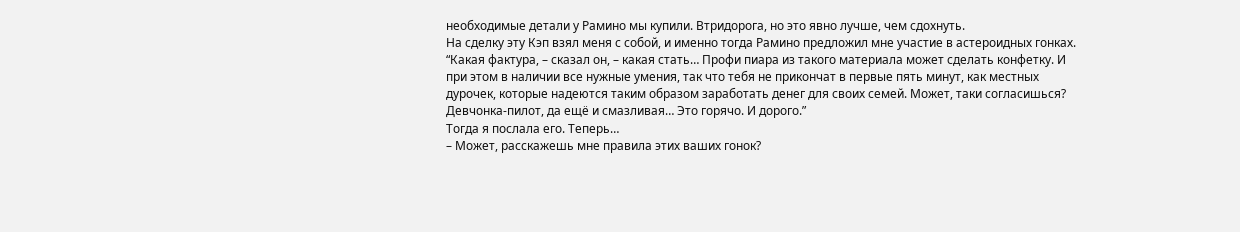необходимые детали у Рамино мы купили. Втридорога, но это явно лучше, чем сдохнуть.
На сделку эту Кэп взял меня с собой, и именно тогда Рамино предложил мне участие в астероидных гонках. “Какая фактура, – сказал он, – какая стать… Профи пиара из такого материала может сделать конфетку. И при этом в наличии все нужные умения, так что тебя не прикончат в первые пять минут, как местных дурочек, которые надеются таким образом заработать денег для своих семей. Может, таки согласишься? Девчонка-пилот, да ещё и смазливая… Это горячо. И дорого.”
Тогда я послала его. Теперь…
– Может, расскажешь мне правила этих ваших гонок?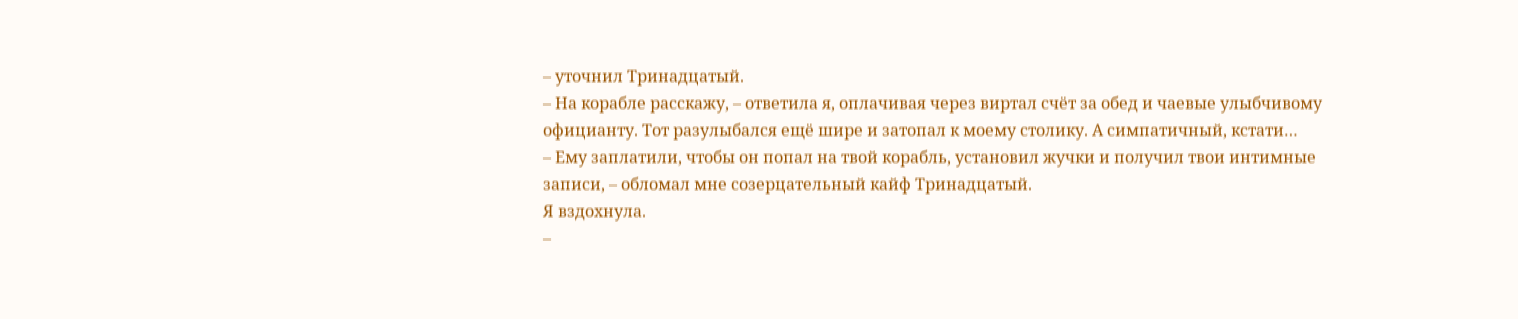– уточнил Тринадцатый.
– На корабле расскажу, – ответила я, оплачивая через виртал счёт за обед и чаевые улыбчивому официанту. Тот разулыбался ещё шире и затопал к моему столику. А симпатичный, кстати…
– Ему заплатили, чтобы он попал на твой корабль, установил жучки и получил твои интимные записи, – обломал мне созерцательный кайф Тринадцатый.
Я вздохнула.
–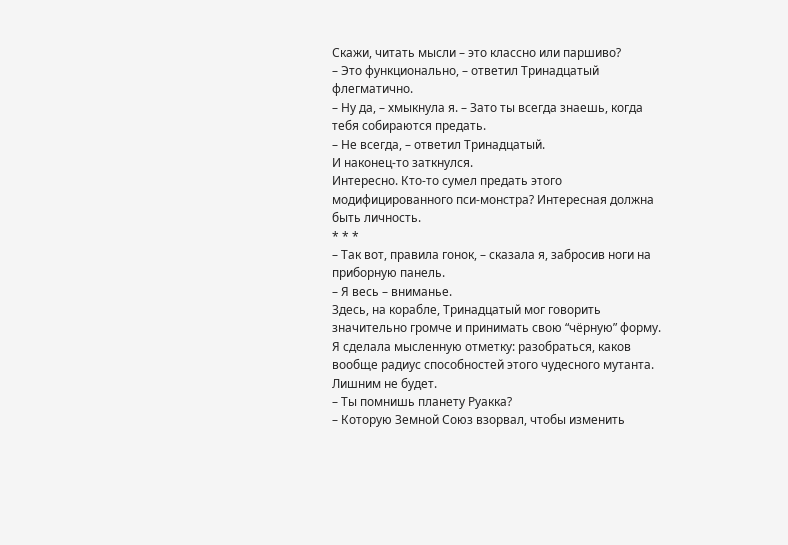Скажи, читать мысли – это классно или паршиво?
– Это функционально, – ответил Тринадцатый флегматично.
– Ну да, – хмыкнула я. – Зато ты всегда знаешь, когда тебя собираются предать.
– Не всегда, – ответил Тринадцатый.
И наконец-то заткнулся.
Интересно. Кто-то сумел предать этого модифицированного пси-монстра? Интересная должна быть личность.
* * *
– Так вот, правила гонок, – сказала я, забросив ноги на приборную панель.
– Я весь – вниманье.
Здесь, на корабле, Тринадцатый мог говорить значительно громче и принимать свою “чёрную” форму. Я сделала мысленную отметку: разобраться, каков вообще радиус способностей этого чудесного мутанта.
Лишним не будет.
– Ты помнишь планету Руакка?
– Которую Земной Союз взорвал, чтобы изменить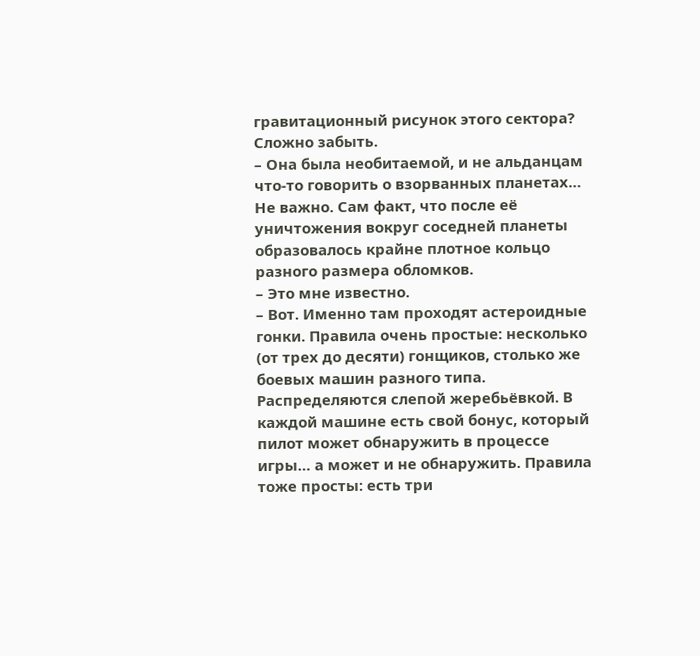гравитационный рисунок этого сектора? Сложно забыть.
– Она была необитаемой, и не альданцам что-то говорить о взорванных планетах… Не важно. Сам факт, что после её уничтожения вокруг соседней планеты образовалось крайне плотное кольцо разного размера обломков.
– Это мне известно.
– Вот. Именно там проходят астероидные гонки. Правила очень простые: несколько (от трех до десяти) гонщиков, столько же боевых машин разного типа. Распределяются слепой жеребьёвкой. В каждой машине есть свой бонус, который пилот может обнаружить в процессе игры… а может и не обнаружить. Правила тоже просты: есть три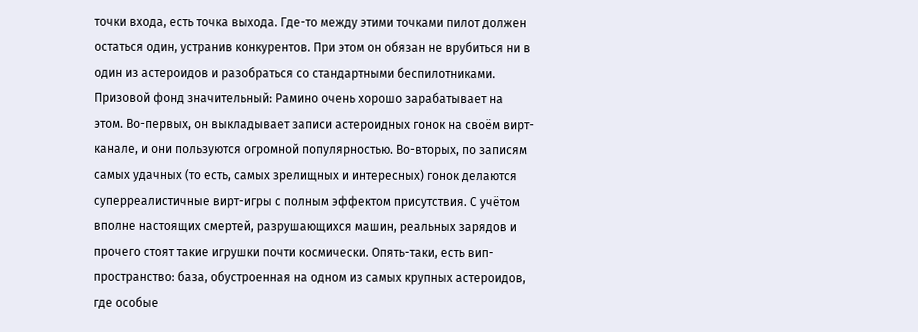точки входа, есть точка выхода. Где-то между этими точками пилот должен остаться один, устранив конкурентов. При этом он обязан не врубиться ни в один из астероидов и разобраться со стандартными беспилотниками. Призовой фонд значительный: Рамино очень хорошо зарабатывает на этом. Во-первых, он выкладывает записи астероидных гонок на своём вирт-канале, и они пользуются огромной популярностью. Во-вторых, по записям самых удачных (то есть, самых зрелищных и интересных) гонок делаются суперреалистичные вирт-игры с полным эффектом присутствия. С учётом вполне настоящих смертей, разрушающихся машин, реальных зарядов и прочего стоят такие игрушки почти космически. Опять-таки, есть вип-пространство: база, обустроенная на одном из самых крупных астероидов, где особые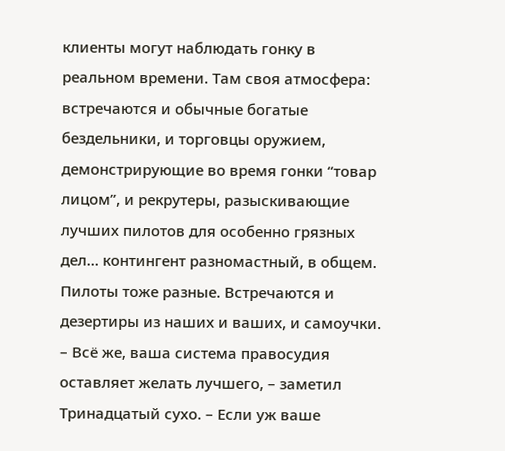клиенты могут наблюдать гонку в реальном времени. Там своя атмосфера: встречаются и обычные богатые бездельники, и торговцы оружием, демонстрирующие во время гонки “товар лицом”, и рекрутеры, разыскивающие лучших пилотов для особенно грязных дел… контингент разномастный, в общем. Пилоты тоже разные. Встречаются и дезертиры из наших и ваших, и самоучки.
– Всё же, ваша система правосудия оставляет желать лучшего, – заметил Тринадцатый сухо. – Если уж ваше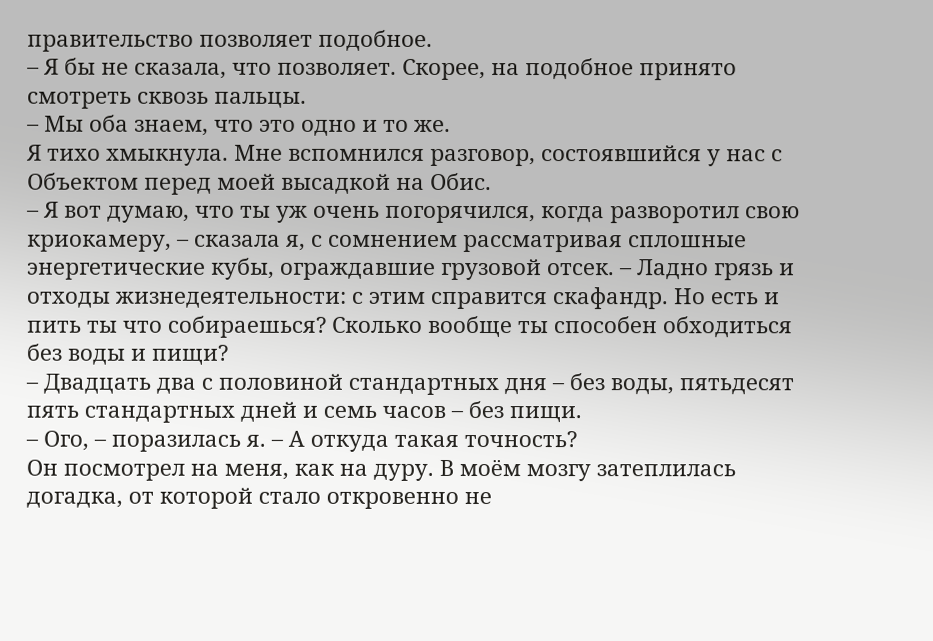правительство позволяет подобное.
– Я бы не сказала, что позволяет. Скорее, на подобное принято смотреть сквозь пальцы.
– Мы оба знаем, что это одно и то же.
Я тихо хмыкнула. Мне вспомнился разговор, состоявшийся у нас с Объектом перед моей высадкой на Обис.
– Я вот думаю, что ты уж очень погорячился, когда разворотил свою криокамеру, – сказала я, с сомнением рассматривая сплошные энергетические кубы, ограждавшие грузовой отсек. – Ладно грязь и отходы жизнедеятельности: с этим справится скафандр. Но есть и пить ты что собираешься? Сколько вообще ты способен обходиться без воды и пищи?
– Двадцать два с половиной стандартных дня – без воды, пятьдесят пять стандартных дней и семь часов – без пищи.
– Ого, – поразилась я. – А откуда такая точность?
Он посмотрел на меня, как на дуру. В моём мозгу затеплилась догадка, от которой стало откровенно не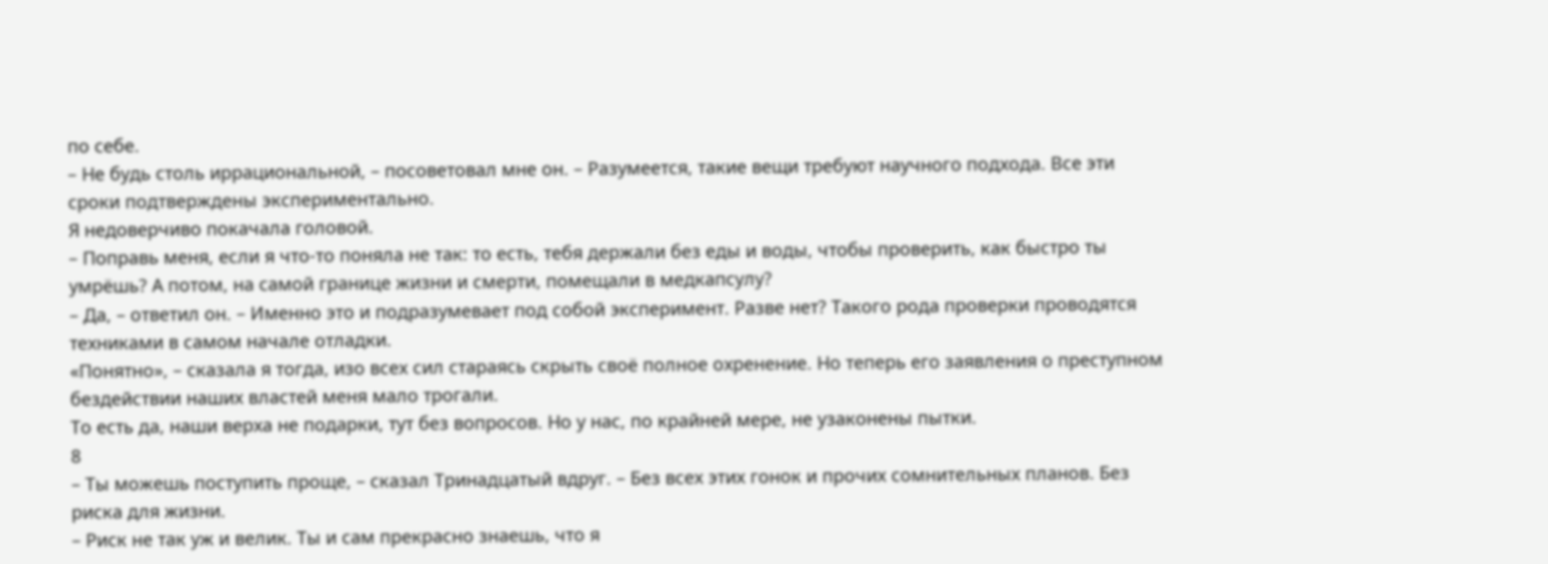по себе.
– Не будь столь иррациональной, – посоветовал мне он. – Разумеется, такие вещи требуют научного подхода. Все эти сроки подтверждены экспериментально.
Я недоверчиво покачала головой.
– Поправь меня, если я что-то поняла не так: то есть, тебя держали без еды и воды, чтобы проверить, как быстро ты умрёшь? А потом, на самой границе жизни и смерти, помещали в медкапсулу?
– Да, – ответил он. – Именно это и подразумевает под собой эксперимент. Разве нет? Такого рода проверки проводятся техниками в самом начале отладки.
«Понятно», – сказала я тогда, изо всех сил стараясь скрыть своё полное охренение. Но теперь его заявления о преступном бездействии наших властей меня мало трогали.
То есть да, наши верха не подарки, тут без вопросов. Но у нас, по крайней мере, не узаконены пытки.
8
– Ты можешь поступить проще, – сказал Тринадцатый вдруг. – Без всех этих гонок и прочих сомнительных планов. Без риска для жизни.
– Риск не так уж и велик. Ты и сам прекрасно знаешь, что я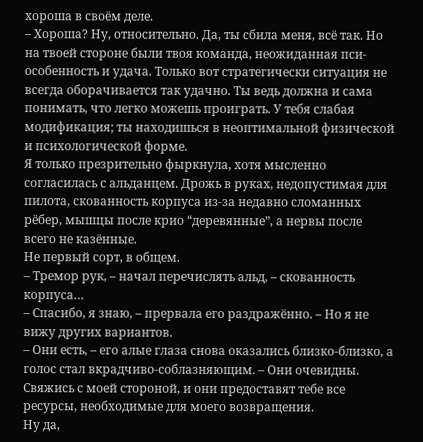хороша в своём деле.
– Хороша? Ну, относительно. Да, ты сбила меня, всё так. Но на твоей стороне были твоя команда, неожиданная пси-особенность и удача. Только вот стратегически ситуация не всегда оборачивается так удачно. Ты ведь должна и сама понимать, что легко можешь проиграть. У тебя слабая модификация; ты находишься в неоптимальной физической и психологической форме.
Я только презрительно фыркнула, хотя мысленно согласилась с альданцем. Дрожь в руках, недопустимая для пилота, скованность корпуса из-за недавно сломанных рёбер, мышцы после крио “деревянные”, а нервы после всего не казённые.
Не первый сорт, в общем.
– Тремор рук, – начал перечислять альд, – скованность корпуса…
– Спасибо, я знаю, – прервала его раздражённо. – Но я не вижу других вариантов.
– Они есть, – его алые глаза снова оказались близко-близко, а голос стал вкрадчиво-соблазняющим. – Они очевидны. Свяжись с моей стороной, и они предоставят тебе все ресурсы, необходимые для моего возвращения.
Ну да,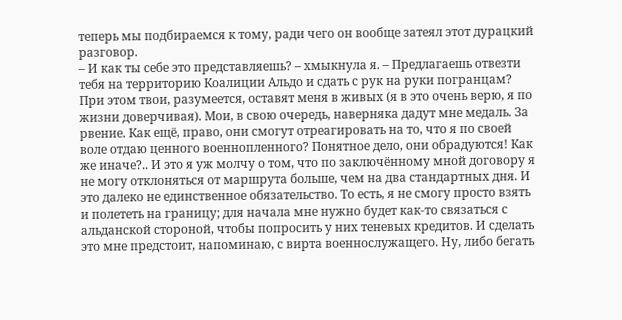теперь мы подбираемся к тому, ради чего он вообще затеял этот дурацкий разговор.
– И как ты себе это представляешь? – хмыкнула я. – Предлагаешь отвезти тебя на территорию Коалиции Альдо и сдать с рук на руки погранцам? При этом твои, разумеется, оставят меня в живых (я в это очень верю, я по жизни доверчивая). Мои, в свою очередь, наверняка дадут мне медаль. За рвение. Как ещё, право, они смогут отреагировать на то, что я по своей воле отдаю ценного военнопленного? Понятное дело, они обрадуются! Как же иначе?.. И это я уж молчу о том, что по заключённому мной договору я не могу отклоняться от маршрута больше, чем на два стандартных дня. И это далеко не единственное обязательство. То есть, я не смогу просто взять и полететь на границу; для начала мне нужно будет как-то связаться с альданской стороной, чтобы попросить у них теневых кредитов. И сделать это мне предстоит, напоминаю, с вирта военнослужащего. Ну, либо бегать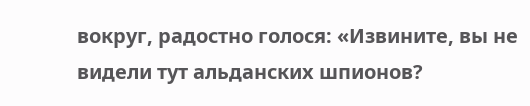вокруг, радостно голося: «Извините, вы не видели тут альданских шпионов?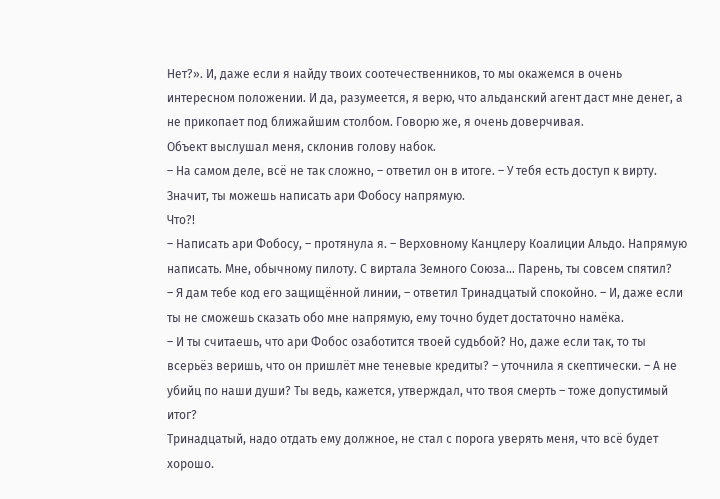Нет?». И, даже если я найду твоих соотечественников, то мы окажемся в очень интересном положении. И да, разумеется, я верю, что альданский агент даст мне денег, а не прикопает под ближайшим столбом. Говорю же, я очень доверчивая.
Объект выслушал меня, склонив голову набок.
– На самом деле, всё не так сложно, – ответил он в итоге. – У тебя есть доступ к вирту. Значит, ты можешь написать ари Фобосу напрямую.
Что?!
– Написать ари Фобосу, – протянула я. – Верховному Канцлеру Коалиции Альдо. Напрямую написать. Мне, обычному пилоту. С виртала Земного Союза… Парень, ты совсем спятил?
– Я дам тебе код его защищённой линии, – ответил Тринадцатый спокойно. – И, даже если ты не сможешь сказать обо мне напрямую, ему точно будет достаточно намёка.
– И ты считаешь, что ари Фобос озаботится твоей судьбой? Но, даже если так, то ты всерьёз веришь, что он пришлёт мне теневые кредиты? – уточнила я скептически. – А не убийц по наши души? Ты ведь, кажется, утверждал, что твоя смерть – тоже допустимый итог?
Тринадцатый, надо отдать ему должное, не стал с порога уверять меня, что всё будет хорошо.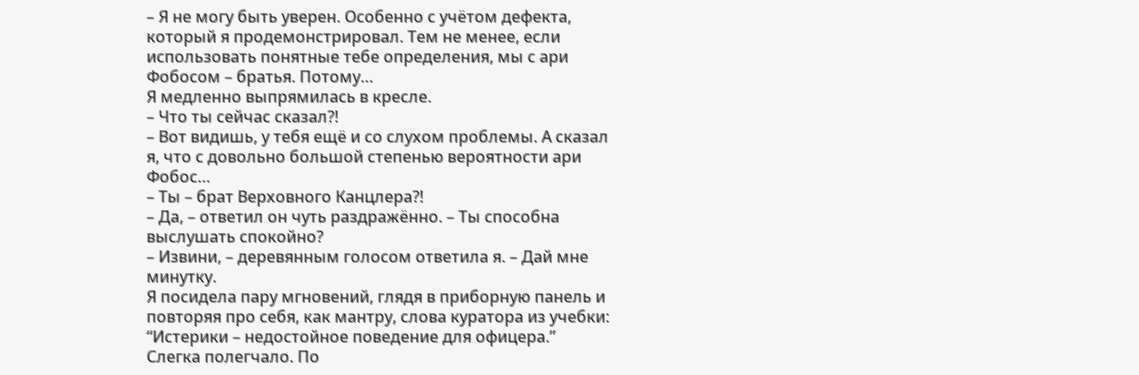– Я не могу быть уверен. Особенно с учётом дефекта, который я продемонстрировал. Тем не менее, если использовать понятные тебе определения, мы с ари Фобосом – братья. Потому…
Я медленно выпрямилась в кресле.
– Что ты сейчас сказал?!
– Вот видишь, у тебя ещё и со слухом проблемы. А сказал я, что с довольно большой степенью вероятности ари Фобос…
– Ты – брат Верховного Канцлера?!
– Да, – ответил он чуть раздражённо. – Ты способна выслушать спокойно?
– Извини, – деревянным голосом ответила я. – Дай мне минутку.
Я посидела пару мгновений, глядя в приборную панель и повторяя про себя, как мантру, слова куратора из учебки: “Истерики – недостойное поведение для офицера.”
Слегка полегчало. По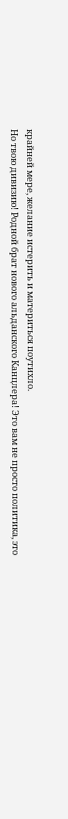крайней мере, желание истерить и материться поутихло.
Но твою дивизию! Родной брат нового альданского Канцлера! Это вам не просто политика, это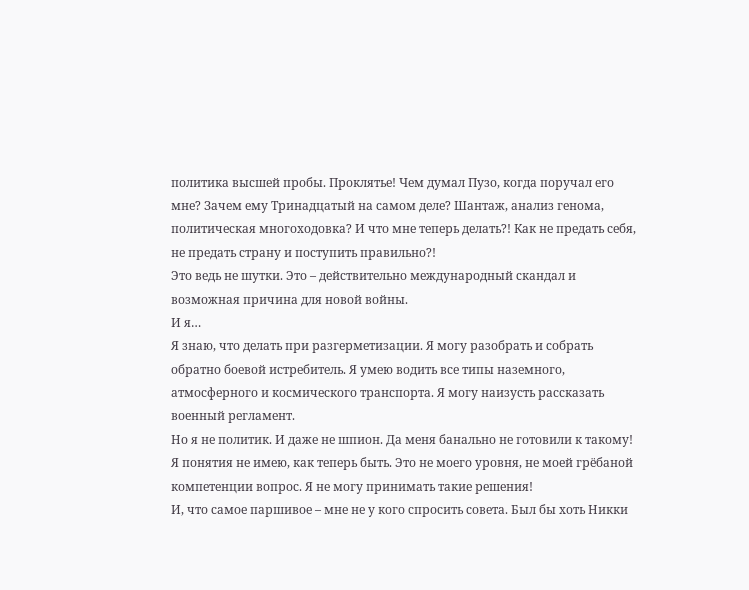политика высшей пробы. Проклятье! Чем думал Пузо, когда поручал его мне? Зачем ему Тринадцатый на самом деле? Шантаж, анализ генома, политическая многоходовка? И что мне теперь делать?! Как не предать себя, не предать страну и поступить правильно?!
Это ведь не шутки. Это – действительно международный скандал и возможная причина для новой войны.
И я…
Я знаю, что делать при разгерметизации. Я могу разобрать и собрать обратно боевой истребитель. Я умею водить все типы наземного, атмосферного и космического транспорта. Я могу наизусть рассказать военный регламент.
Но я не политик. И даже не шпион. Да меня банально не готовили к такому! Я понятия не имею, как теперь быть. Это не моего уровня, не моей грёбаной компетенции вопрос. Я не могу принимать такие решения!
И, что самое паршивое – мне не у кого спросить совета. Был бы хоть Никки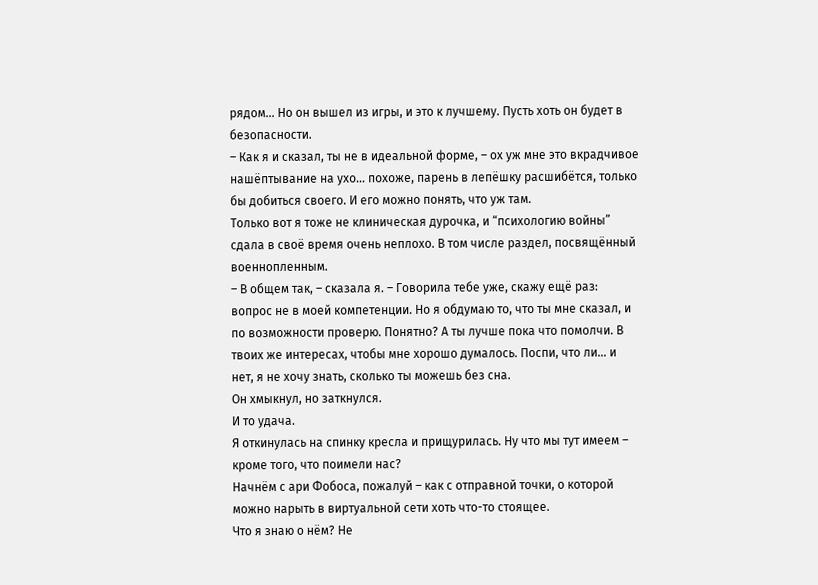рядом… Но он вышел из игры, и это к лучшему. Пусть хоть он будет в безопасности.
– Как я и сказал, ты не в идеальной форме, – ох уж мне это вкрадчивое нашёптывание на ухо… похоже, парень в лепёшку расшибётся, только бы добиться своего. И его можно понять, что уж там.
Только вот я тоже не клиническая дурочка, и “психологию войны” сдала в своё время очень неплохо. В том числе раздел, посвящённый военнопленным.
– В общем так, – сказала я. – Говорила тебе уже, скажу ещё раз: вопрос не в моей компетенции. Но я обдумаю то, что ты мне сказал, и по возможности проверю. Понятно? А ты лучше пока что помолчи. В твоих же интересах, чтобы мне хорошо думалось. Поспи, что ли… и нет, я не хочу знать, сколько ты можешь без сна.
Он хмыкнул, но заткнулся.
И то удача.
Я откинулась на спинку кресла и прищурилась. Ну что мы тут имеем – кроме того, что поимели нас?
Начнём с ари Фобоса, пожалуй – как с отправной точки, о которой можно нарыть в виртуальной сети хоть что-то стоящее.
Что я знаю о нём? Не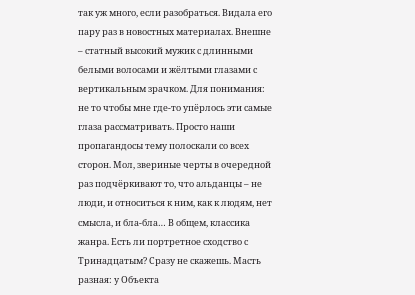так уж много, если разобраться. Видала его пару раз в новостных материалах. Внешне – статный высокий мужик с длинными белыми волосами и жёлтыми глазами с вертикальным зрачком. Для понимания: не то чтобы мне где-то упёрлось эти самые глаза рассматривать. Просто наши пропагандосы тему полоскали со всех сторон. Мол, звериные черты в очередной раз подчёркивают то, что альданцы – не люди, и относиться к ним, как к людям, нет смысла, и бла-бла… В общем, классика жанра. Есть ли портретное сходство с Тринадцатым? Сразу не скажешь. Масть разная: у Объекта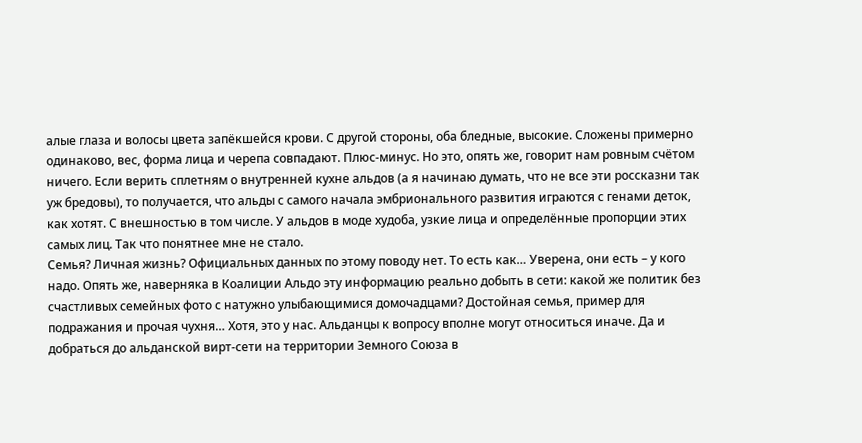алые глаза и волосы цвета запёкшейся крови. С другой стороны, оба бледные, высокие. Сложены примерно одинаково, вес, форма лица и черепа совпадают. Плюс-минус. Но это, опять же, говорит нам ровным счётом ничего. Если верить сплетням о внутренней кухне альдов (а я начинаю думать, что не все эти россказни так уж бредовы), то получается, что альды с самого начала эмбрионального развития играются с генами деток, как хотят. С внешностью в том числе. У альдов в моде худоба, узкие лица и определённые пропорции этих самых лиц. Так что понятнее мне не стало.
Семья? Личная жизнь? Официальных данных по этому поводу нет. То есть как… Уверена, они есть – у кого надо. Опять же, наверняка в Коалиции Альдо эту информацию реально добыть в сети: какой же политик без счастливых семейных фото с натужно улыбающимися домочадцами? Достойная семья, пример для подражания и прочая чухня… Хотя, это у нас. Альданцы к вопросу вполне могут относиться иначе. Да и добраться до альданской вирт-сети на территории Земного Союза в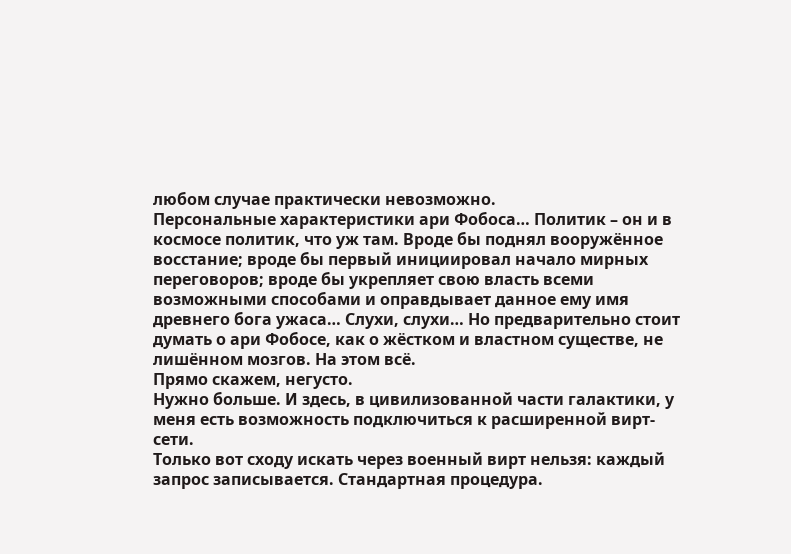любом случае практически невозможно.
Персональные характеристики ари Фобоса… Политик – он и в космосе политик, что уж там. Вроде бы поднял вооружённое восстание; вроде бы первый инициировал начало мирных переговоров; вроде бы укрепляет свою власть всеми возможными способами и оправдывает данное ему имя древнего бога ужаса… Слухи, слухи… Но предварительно стоит думать о ари Фобосе, как о жёстком и властном существе, не лишённом мозгов. На этом всё.
Прямо скажем, негусто.
Нужно больше. И здесь, в цивилизованной части галактики, у меня есть возможность подключиться к расширенной вирт-сети.
Только вот сходу искать через военный вирт нельзя: каждый запрос записывается. Стандартная процедура.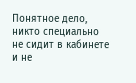Понятное дело, никто специально не сидит в кабинете и не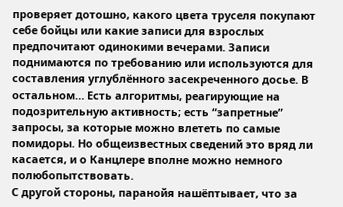проверяет дотошно, какого цвета труселя покупают себе бойцы или какие записи для взрослых предпочитают одинокими вечерами. Записи поднимаются по требованию или используются для составления углублённого засекреченного досье. В остальном… Есть алгоритмы, реагирующие на подозрительную активность; есть “запретные” запросы, за которые можно влететь по самые помидоры. Но общеизвестных сведений это вряд ли касается, и о Канцлере вполне можно немного полюбопытствовать.
С другой стороны, паранойя нашёптывает, что за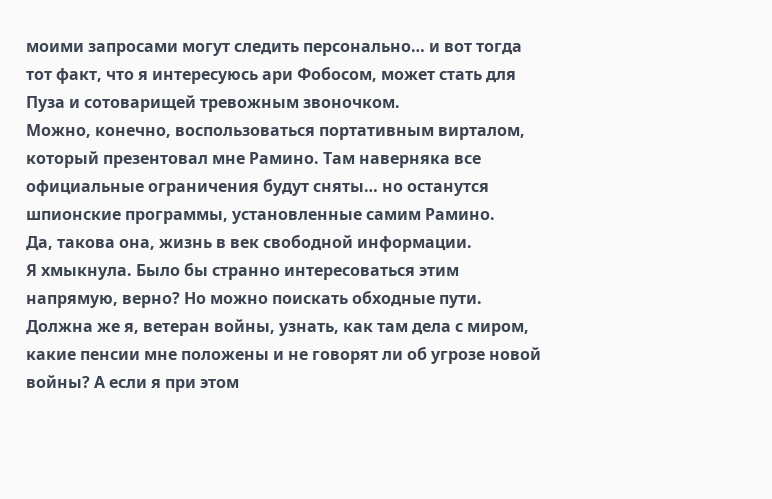моими запросами могут следить персонально… и вот тогда тот факт, что я интересуюсь ари Фобосом, может стать для Пуза и сотоварищей тревожным звоночком.
Можно, конечно, воспользоваться портативным вирталом, который презентовал мне Рамино. Там наверняка все официальные ограничения будут сняты… но останутся шпионские программы, установленные самим Рамино.
Да, такова она, жизнь в век свободной информации.
Я хмыкнула. Было бы странно интересоваться этим напрямую, верно? Но можно поискать обходные пути. Должна же я, ветеран войны, узнать, как там дела с миром, какие пенсии мне положены и не говорят ли об угрозе новой войны? А если я при этом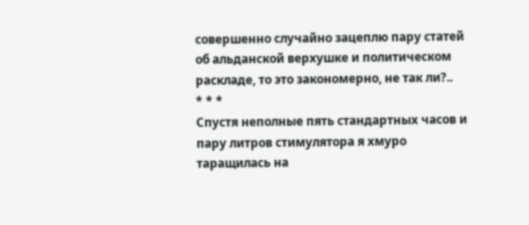совершенно случайно зацеплю пару статей об альданской верхушке и политическом раскладе, то это закономерно, не так ли?..
* * *
Спустя неполные пять стандартных часов и пару литров стимулятора я хмуро таращилась на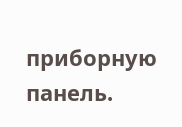приборную панель.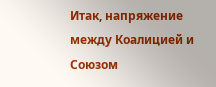Итак, напряжение между Коалицией и Союзом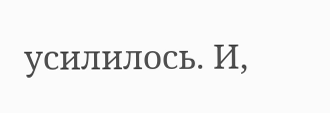усилилось. И,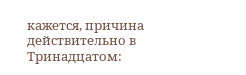кажется, причина действительно в Тринадцатом: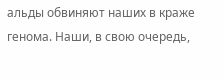альды обвиняют наших в краже генома. Наши, в свою очередь,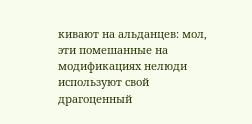кивают на альданцев: мол, эти помешанные на модификациях нелюди используют свой драгоценный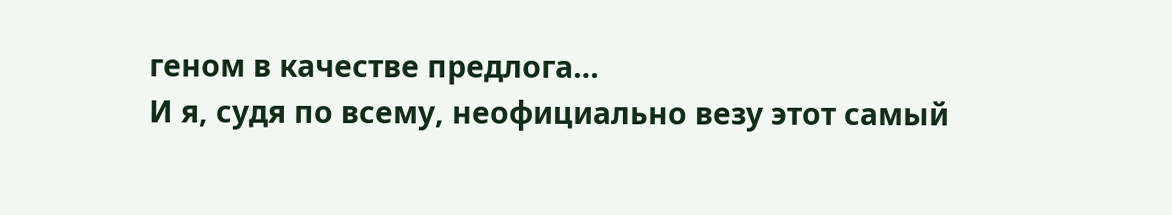геном в качестве предлога…
И я, судя по всему, неофициально везу этот самый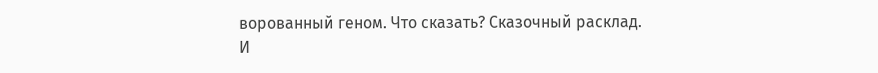ворованный геном. Что сказать? Сказочный расклад.
И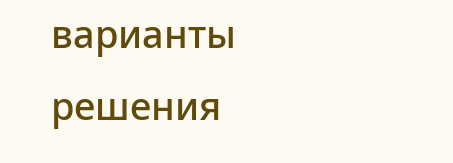варианты решения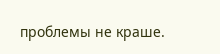проблемы не краше.